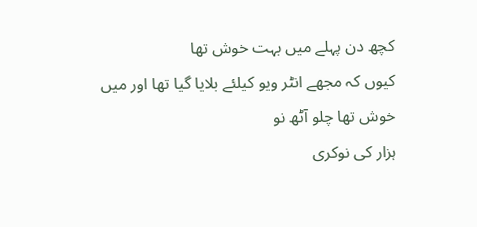کچھ دن پہلے میں بہت خوش تھا
کیوں کہ مجھے انٹر ویو کیلئے بلایا گیا تھا اور میں خوش تھا چلو آٹھ نو
ہزار کی نوکری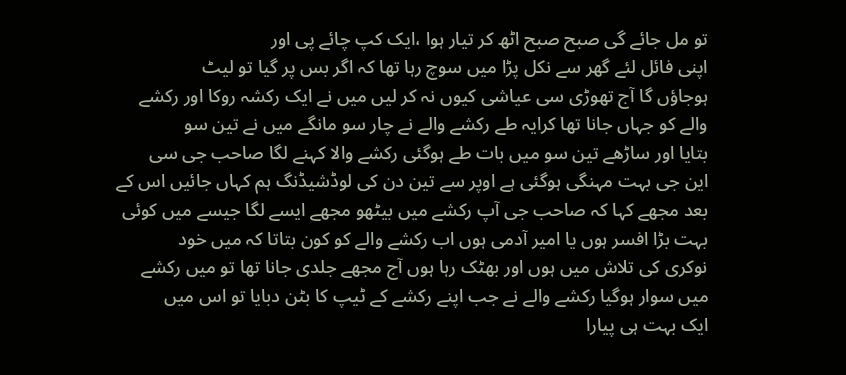تو مل جائے گی صبح صبح اٹھ کر تیار ہوا ،ایک کپ چائے پی اور
اپنی فائل لئے گھر سے نکل پڑا میں سوچ رہا تھا کہ اگر بس پر گیا تو لیٹ
ہوجاؤں گا آج تھوڑی سی عیاشی کیوں نہ کر لیں میں نے ایک رکشہ روکا اور رکشے
والے کو جہاں جانا تھا کرایہ طے رکشے والے نے چار سو مانگے میں نے تین سو
بتایا اور ساڑھے تین سو میں بات طے ہوگئی رکشے والا کہنے لگا صاحب جی سی
این جی بہت مہنگی ہوگئی ہے اوپر سے تین دن کی لوڈشیڈنگ ہم کہاں جائیں اس کے
بعد مجھے کہا کہ صاحب جی آپ رکشے میں بیٹھو مجھے ایسے لگا جیسے میں کوئی
بہت بڑا افسر ہوں یا امیر آدمی ہوں اب رکشے والے کو کون بتاتا کہ میں خود
نوکری کی تلاش میں ہوں اور بھٹک رہا ہوں آج مجھے جلدی جانا تھا تو میں رکشے
میں سوار ہوگیا رکشے والے نے جب اپنے رکشے کے ٹیپ کا بٹن دبایا تو اس میں
ایک بہت ہی پیارا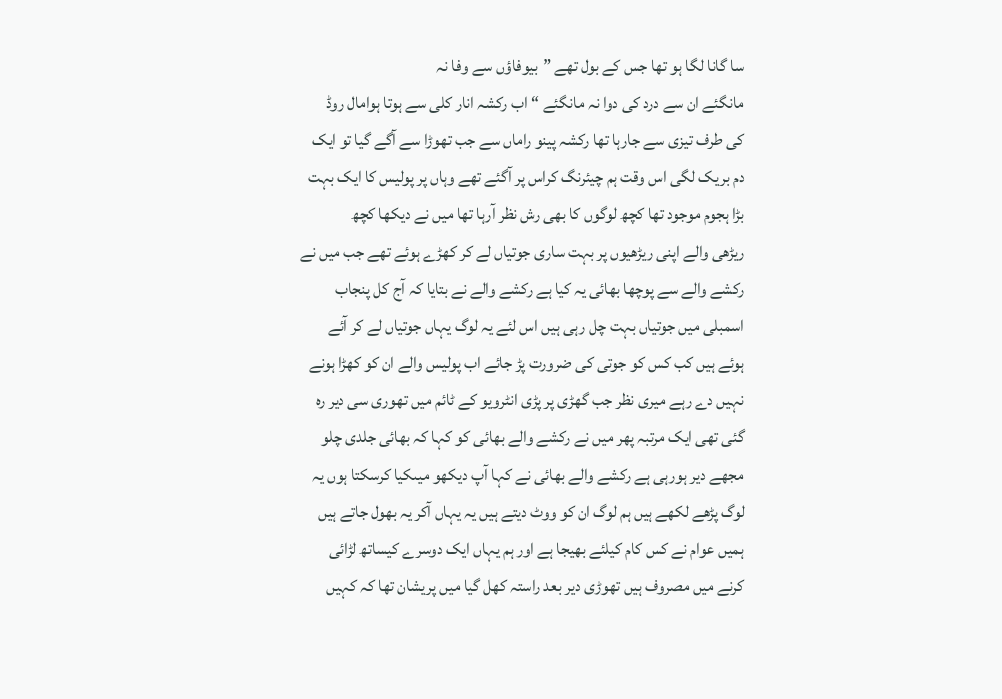سا گانا لگا ہو تھا جس کے بول تھے ”بیوفاؤں سے وفا نہ
مانگئے ان سے درد کی دوا نہ مانگئے “اب رکشہ انار کلی سے ہوتا ہوامال روڈ
کی طرف تیزی سے جارہا تھا رکشہ پینو راماں سے جب تھوڑا سے آگے گیا تو ایک
دم بریک لگی اس وقت ہم چیئرنگ کراس پر آگئے تھے وہاں پر پولیس کا ایک بہت
بڑا ہجوم موجود تھا کچھ لوگوں کا بھی رش نظر آرہا تھا میں نے دیکھا کچھ
ریڑھی والے اپنی ریڑھیوں پر بہت ساری جوتیاں لے کر کھڑے ہوئے تھے جب میں نے
رکشے والے سے پوچھا بھائی یہ کیا ہے رکشے والے نے بتایا کہ آج کل پنجاب
اسمبلی میں جوتیاں بہت چل رہی ہیں اس لئے یہ لوگ یہاں جوتیاں لے کر آئے
ہوئے ہیں کب کس کو جوتی کی ضرورت پڑ جائے اب پولیس والے ان کو کھڑا ہونے
نہیں دے رہے میری نظر جب گھڑی پر پڑی انٹرویو کے ٹائم میں تھوری سی دیر رہ
گئی تھی ایک مرتبہ پھر میں نے رکشے والے بھائی کو کہا کہ بھائی جلدی چلو
مجھے دیر ہورہی ہے رکشے والے بھائی نے کہا آپ دیکھو میںکیا کرسکتا ہوں یہ
لوگ پڑھے لکھے ہیں ہم لوگ ان کو ووٹ دیتے ہیں یہ یہاں آکر یہ بھول جاتے ہیں
ہمیں عوام نے کس کام کیلئے بھیجا ہے اور ہم یہاں ایک دوسرے کیساتھ لڑائی
کرنے میں مصروف ہیں تھوڑی دیر بعد راستہ کھل گیا میں پریشان تھا کہ کہیں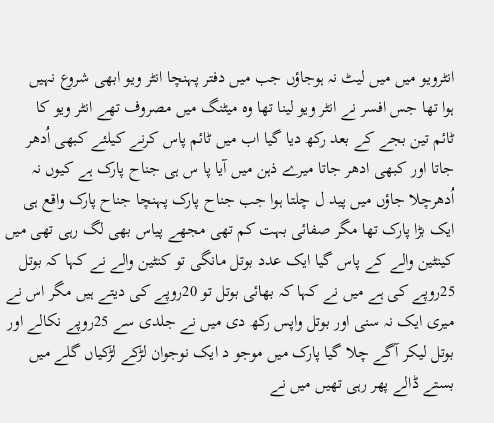انٹرویو میں میں لیٹ نہ ہوجاؤں جب میں دفتر پہنچا انٹر ویو ابھی شروع نہیں
ہوا تھا جس افسر نے انٹر ویو لینا تھا وہ میٹنگ میں مصروف تھے انٹر ویو کا
ٹائم تین بجے کے بعد رکھ دیا گیا اب میں ٹائم پاس کرنے کیلئے کبھی اُدھر
جاتا اور کبھی ادھر جاتا میرے ذہن میں آیا پا س ہی جناح پارک ہے کیوں نہ
اُدھرچلا جاؤں میں پید ل چلتا ہوا جب جناح پارک پہنچا جناح پارک واقع ہی
ایک بڑا پارک تھا مگر صفائی بہت کم تھی مجھے پیاس بھی لگ رہی تھی میں
کینٹین والے کے پاس گیا ایک عدد بوتل مانگی تو کنٹین والے نے کہا کہ بوتل
25روپے کی ہے میں نے کہا کہ بھائی بوتل تو 20روپے کی دیتے ہیں مگر اس نے
میری ایک نہ سنی اور بوتل واپس رکھ دی میں نے جلدی سے 25روپے نکالے اور
بوتل لیکر آگے چلا گیا پارک میں موجو د ایک نوجوان لڑکے لڑکیاں گلے میں
بستے ڈالے پھر رہی تھیں میں نے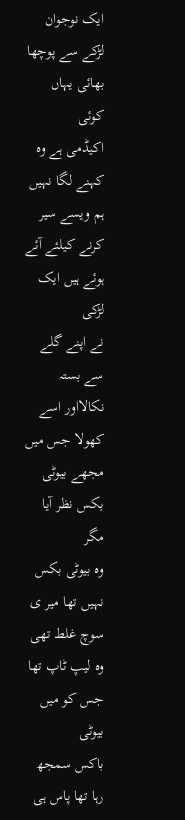ایک نوجوان لڑکے سے پوچھا بھائی یہاں کوئی
اکیڈمی ہے وہ کہنے لگا نہیں ہم ویسے سیر کرنے کیلئے آئے ہوئے ہیں ایک لڑکی
نے اپنے گلے سے بستہ نکالااور اسے کھولا جس میں مجھے بیوٹی بکس نظر آیا مگر
وہ بیوٹی بکس نہیں تھا میر ی سوچ غلط تھی وہ لیپ ٹاپ تھا جس کو میں بیوٹی
باکس سمجھ رہا تھا پاس ہی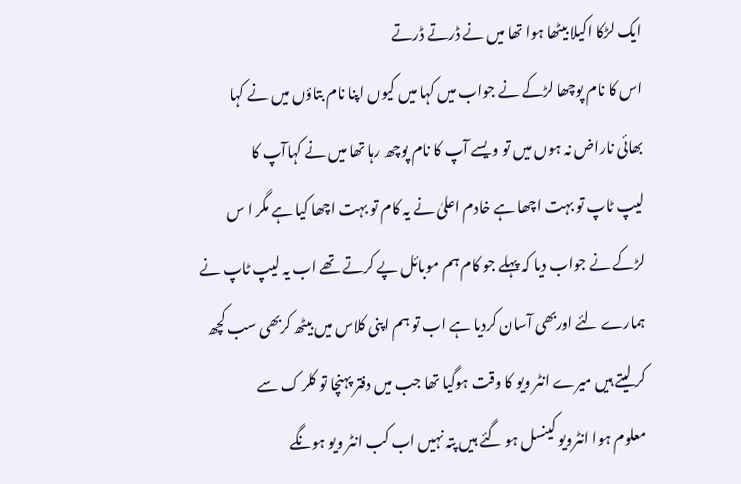ایک لڑکا اکیلا بیٹھا ہوا تھا میں نے ڈرتے ڈرتے
اس کا نام پوچھا لڑکے نے جواب میں کہا میں کیوں اپنا نام بتاؤں میں نے کہا
بھائی ناراض نہ ہوں میں تو ویسے آپ کا نام پوچھ رہا تھا میں نے کہاآپ کا
لیپ ٹاپ تو بہت اچھا ہے خادم اعلیٰ نے یہ کام تو بہت اچھا کیا ہے مگر ا س
لڑکے نے جواب دیا کہ پہلے جو کام ہم موبائل پے کرتے تھے اب یہ لیپ ٹاپ نے
ہمارے لئے اوربھی آسان کردیا ہے اب تو ہم اپنی کلاس میں بیٹھ کربھی سب کچھ
کر لیتے ہیں میرے انٹر ویو کا وقت ہوگیا تھا جب میں دفتر پہنچا تو کلر ک سے
معلوم ہوا انٹرویو کینسل ہو گئے ہیں پتہ نہیں اب کب انٹر ویو ہونگے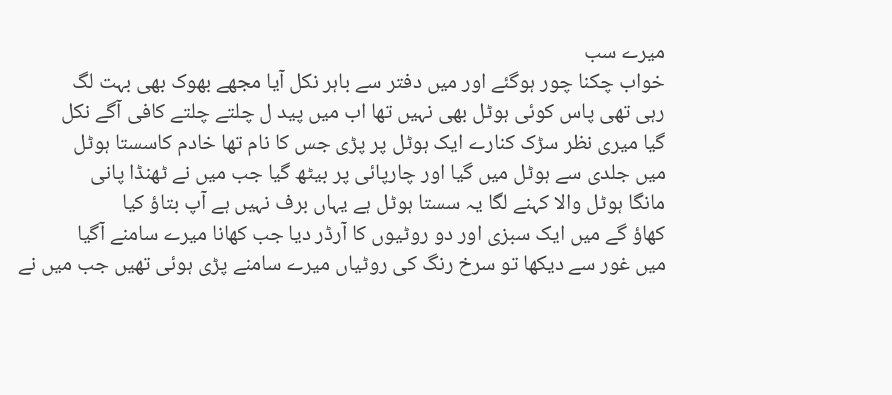میرے سب
خواب چکنا چور ہوگئے اور میں دفتر سے باہر نکل آیا مجھے بھوک بھی بہت لگ
رہی تھی پاس کوئی ہوٹل بھی نہیں تھا اب میں پید ل چلتے چلتے کافی آگے نکل
گیا میری نظر سڑک کنارے ایک ہوٹل پر پڑی جس کا نام تھا خادم کاسستا ہوٹل
میں جلدی سے ہوٹل میں گیا اور چارپائی پر بیٹھ گیا جب میں نے ٹھنڈا پانی
مانگا ہوٹل والا کہنے لگا یہ سستا ہوٹل ہے یہاں برف نہیں ہے آپ بتاؤ کیا
کھاؤ گے میں ایک سبزی اور دو روٹیوں کا آرڈر دیا جب کھانا میرے سامنے آگیا
میں غور سے دیکھا تو سرخ رنگ کی روٹیاں میرے سامنے پڑی ہوئی تھیں جب میں نے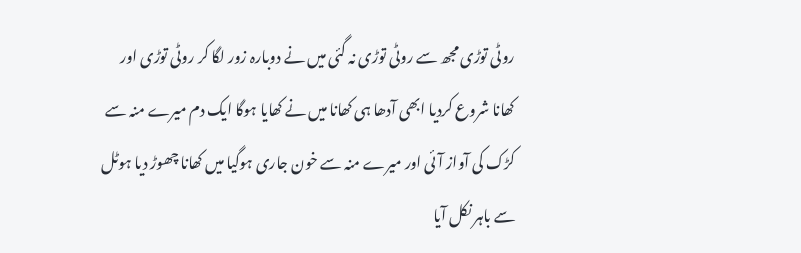روٹی توڑی مجھ سے روٹی توڑی نہ گئی میں نے دوبارہ زور لگا کر روٹی توڑی اور
کھانا شروع کردیا ابھی آدھا ہی کھانا میں نے کھایا ہوگا ایک دم میرے منہ سے
کڑک کی آواز آئی اور میرے منہ سے خون جاری ہوگیا میں کھانا چھوڑ دیا ہوٹل
سے باہر نکل آیا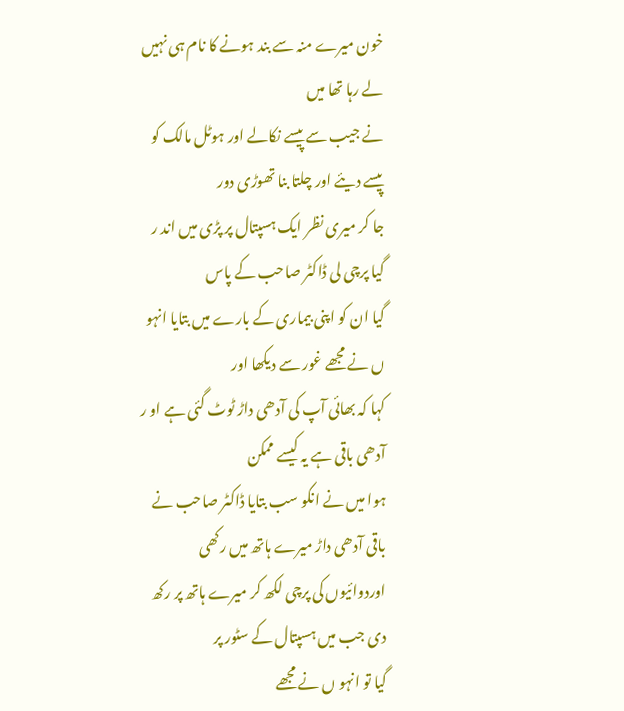خون میرے منہ سے بند ہونے کا نام ہی نہیں لے رہا تھا میں
نے جیب سے پیسے نکالے اور ہوٹل مالک کو پیسے دیئے اور چلتا بنا تھوڑی دور
جا کر میری نظر ایک ہسپتال پر پڑی میں اند ر گیا پرچی لی ڈاکٹر صاحب کے پاس
گیا ان کو اپنی بیماری کے بارے میں بتایا انہو ں نے مجھے غور سے دیکھا اور
کہا کہ بھائی آپ کی آدھی داڑ ٹوٹ گئی ہے او ر آدھی باقی ہے یہ کیسے ممکن
ہوا میں نے انکو سب بتایا ڈاکٹر صاحب نے باقی آدھی داڑ میرے ہاتھ میں رکھی
اوردوائیوں کی پرچی لکھ کر میرے ہاتھ پر رکھ دی جب میں ہسپتال کے سٹور پر
گیا تو انہو ں نے مجھے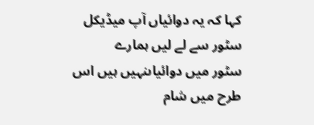کہا کہ یہ دوائیاں آپ میڈیکل سٹور سے لے لیں ہمارے
سٹور میں دوائیاںنہیں ہیں اس طرح میں شام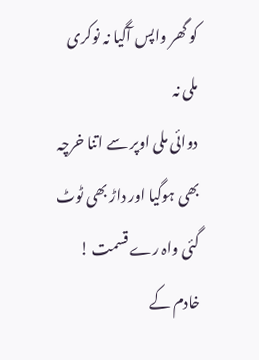کو گھر واپس آگیا نہ نوکری ملی نہ
دوائی ملی اوپر سے اتنا خرچہ بھی ہوگیا اور داڑ بھی ٹوٹ گئی واہ رے قسمت !
خادم کے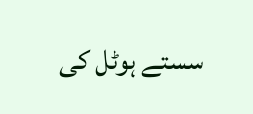سستے ہوٹل کی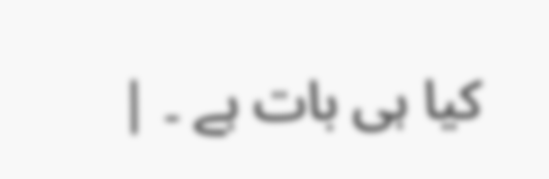کیا ہی بات ہے ۔ |